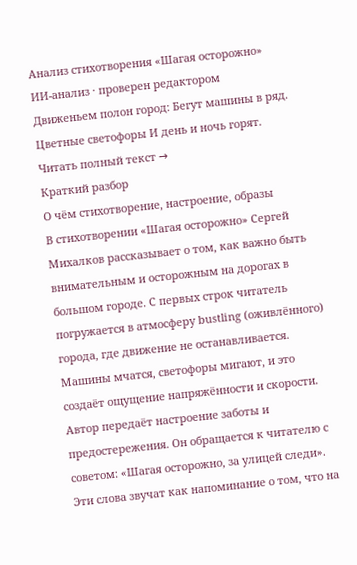Анализ стихотворения «Шагая осторожно»
ИИ-анализ · проверен редактором
Движеньем полон город: Бегут машины в ряд. Цветные светофоры И день и ночь горят.
Читать полный текст →
Краткий разбор
О чём стихотворение, настроение, образы
В стихотворении «Шагая осторожно» Сергей Михалков рассказывает о том, как важно быть внимательным и осторожным на дорогах в большом городе. С первых строк читатель погружается в атмосферу bustling (оживлённого) города, где движение не останавливается. Машины мчатся, светофоры мигают, и это создаёт ощущение напряжённости и скорости.
Автор передаёт настроение заботы и предостережения. Он обращается к читателю с советом: «Шагая осторожно, за улицей следи». Эти слова звучат как напоминание о том, что на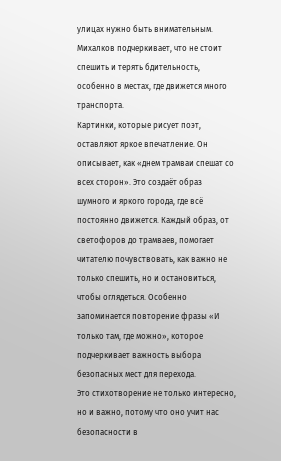улицах нужно быть внимательным. Михалков подчеркивает, что не стоит спешить и терять бдительность, особенно в местах, где движется много транспорта.
Картинки, которые рисует поэт, оставляют яркое впечатление. Он описывает, как «днем трамваи спешат со всех сторон». Это создаёт образ шумного и яркого города, где всё постоянно движется. Каждый образ, от светофоров до трамваев, помогает читателю почувствовать, как важно не только спешить, но и остановиться, чтобы оглядеться. Особенно запоминается повторение фразы «И только там, где можно», которое подчеркивает важность выбора безопасных мест для перехода.
Это стихотворение не только интересно, но и важно, потому что оно учит нас безопасности в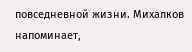повседневной жизни. Михалков напоминает,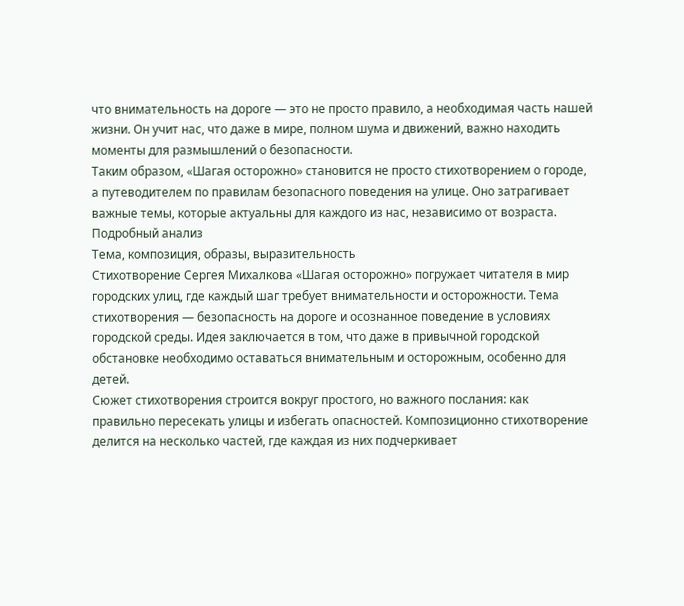что внимательность на дороге — это не просто правило, а необходимая часть нашей жизни. Он учит нас, что даже в мире, полном шума и движений, важно находить моменты для размышлений о безопасности.
Таким образом, «Шагая осторожно» становится не просто стихотворением о городе, а путеводителем по правилам безопасного поведения на улице. Оно затрагивает важные темы, которые актуальны для каждого из нас, независимо от возраста.
Подробный анализ
Тема, композиция, образы, выразительность
Стихотворение Сергея Михалкова «Шагая осторожно» погружает читателя в мир городских улиц, где каждый шаг требует внимательности и осторожности. Тема стихотворения — безопасность на дороге и осознанное поведение в условиях городской среды. Идея заключается в том, что даже в привычной городской обстановке необходимо оставаться внимательным и осторожным, особенно для детей.
Сюжет стихотворения строится вокруг простого, но важного послания: как правильно пересекать улицы и избегать опасностей. Композиционно стихотворение делится на несколько частей, где каждая из них подчеркивает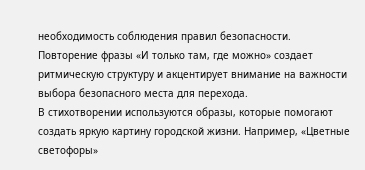необходимость соблюдения правил безопасности. Повторение фразы «И только там, где можно» создает ритмическую структуру и акцентирует внимание на важности выбора безопасного места для перехода.
В стихотворении используются образы, которые помогают создать яркую картину городской жизни. Например, «Цветные светофоры»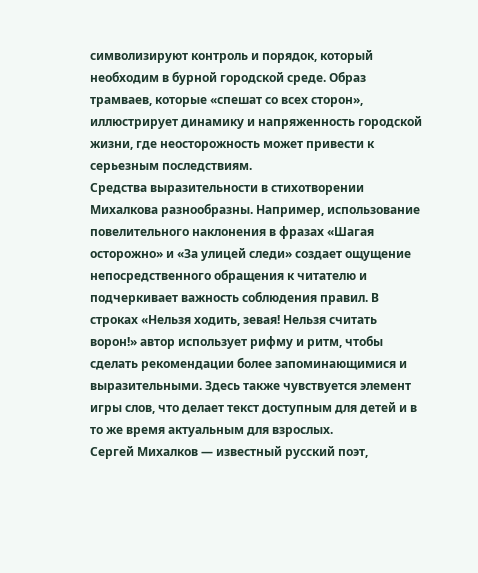символизируют контроль и порядок, который необходим в бурной городской среде. Образ трамваев, которые «спешат со всех сторон», иллюстрирует динамику и напряженность городской жизни, где неосторожность может привести к серьезным последствиям.
Средства выразительности в стихотворении Михалкова разнообразны. Например, использование повелительного наклонения в фразах «Шагая осторожно» и «За улицей следи» создает ощущение непосредственного обращения к читателю и подчеркивает важность соблюдения правил. В строках «Нельзя ходить, зевая! Нельзя считать ворон!» автор использует рифму и ритм, чтобы сделать рекомендации более запоминающимися и выразительными. Здесь также чувствуется элемент игры слов, что делает текст доступным для детей и в то же время актуальным для взрослых.
Сергей Михалков — известный русский поэт,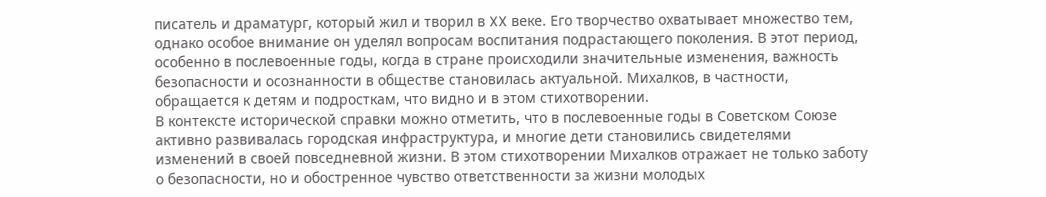писатель и драматург, который жил и творил в XX веке. Его творчество охватывает множество тем, однако особое внимание он уделял вопросам воспитания подрастающего поколения. В этот период, особенно в послевоенные годы, когда в стране происходили значительные изменения, важность безопасности и осознанности в обществе становилась актуальной. Михалков, в частности, обращается к детям и подросткам, что видно и в этом стихотворении.
В контексте исторической справки можно отметить, что в послевоенные годы в Советском Союзе активно развивалась городская инфраструктура, и многие дети становились свидетелями изменений в своей повседневной жизни. В этом стихотворении Михалков отражает не только заботу о безопасности, но и обостренное чувство ответственности за жизни молодых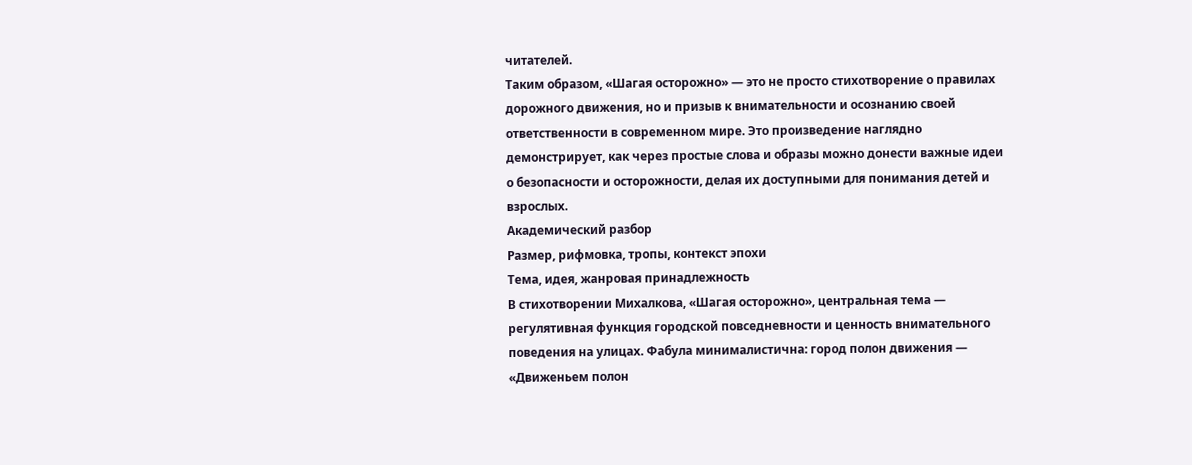читателей.
Таким образом, «Шагая осторожно» — это не просто стихотворение о правилах дорожного движения, но и призыв к внимательности и осознанию своей ответственности в современном мире. Это произведение наглядно демонстрирует, как через простые слова и образы можно донести важные идеи о безопасности и осторожности, делая их доступными для понимания детей и взрослых.
Академический разбор
Размер, рифмовка, тропы, контекст эпохи
Тема, идея, жанровая принадлежность
В стихотворении Михалкова, «Шагая осторожно», центральная тема — регулятивная функция городской повседневности и ценность внимательного поведения на улицах. Фабула минималистична: город полон движения — «Движеньем полон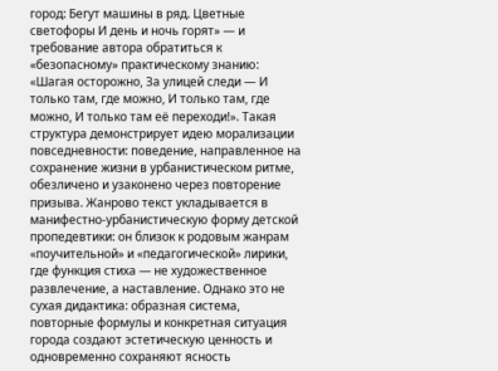город: Бегут машины в ряд. Цветные светофоры И день и ночь горят» — и требование автора обратиться к «безопасному» практическому знанию: «Шагая осторожно, За улицей следи — И только там, где можно, И только там, где можно, И только там её переходи!». Такая структура демонстрирует идею морализации повседневности: поведение, направленное на сохранение жизни в урбанистическом ритме, обезличено и узаконено через повторение призыва. Жанрово текст укладывается в манифестно-урбанистическую форму детской пропедевтики: он близок к родовым жанрам «поучительной» и «педагогической» лирики, где функция стиха — не художественное развлечение, а наставление. Однако это не сухая дидактика: образная система, повторные формулы и конкретная ситуация города создают эстетическую ценность и одновременно сохраняют ясность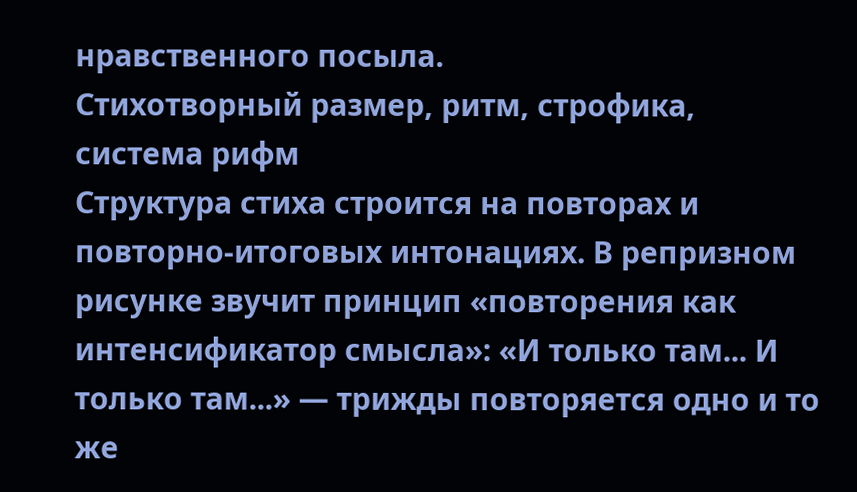нравственного посыла.
Стихотворный размер, ритм, строфика, система рифм
Структура стиха строится на повторах и повторно-итоговых интонациях. В репризном рисунке звучит принцип «повторения как интенсификатор смысла»: «И только там... И только там...» — трижды повторяется одно и то же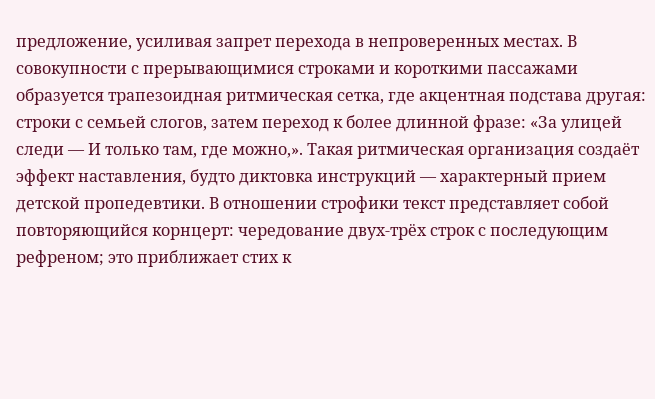предложение, усиливая запрет перехода в непроверенных местах. В совокупности с прерывающимися строками и короткими пассажами образуется трапезоидная ритмическая сетка, где акцентная подстава другая: строки с семьей слогов, затем переход к более длинной фразе: «За улицей следи — И только там, где можно,». Такая ритмическая организация создаёт эффект наставления, будто диктовка инструкций — характерный прием детской пропедевтики. В отношении строфики текст представляет собой повторяющийся корнцерт: чередование двух-трёх строк с последующим рефреном; это приближает стих к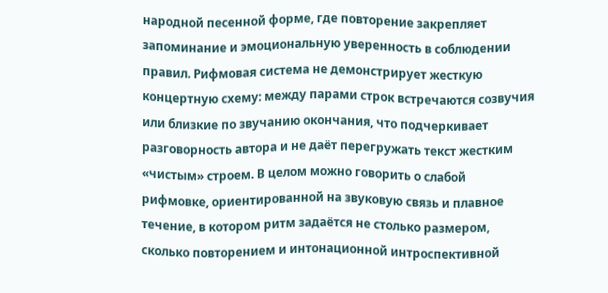народной песенной форме, где повторение закрепляет запоминание и эмоциональную уверенность в соблюдении правил. Рифмовая система не демонстрирует жесткую концертную схему: между парами строк встречаются созвучия или близкие по звучанию окончания, что подчеркивает разговорность автора и не даёт перегружать текст жестким «чистым» строем. В целом можно говорить о слабой рифмовке, ориентированной на звуковую связь и плавное течение, в котором ритм задаётся не столько размером, сколько повторением и интонационной интроспективной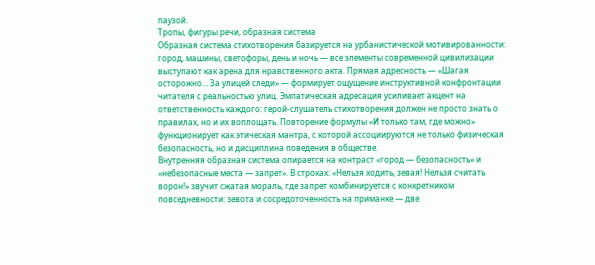паузой.
Тропы, фигуры речи, образная система
Образная система стихотворения базируется на урбанистической мотивированности: город, машины, светофоры, день и ночь — все элементы современной цивилизации выступают как арена для нравственного акта. Прямая адресность — «Шагая осторожно… За улицей следи» — формирует ощущение инструктивной конфронтации читателя с реальностью улиц. Эмпатическая адресация усиливает акцент на ответственность каждого: герой-слушатель стихотворения должен не просто знать о правилах, но и их воплощать. Повторение формулы «И только там, где можно» функционирует как этическая мантра, с которой ассоциируются не только физическая безопасность, но и дисциплина поведения в обществе.
Внутренняя образная система опирается на контраст «город — безопасность» и «небезопасные места — запрет». В строках: «Нельзя ходить, зевая! Нельзя считать ворон!» звучит сжатая мораль, где запрет комбинируется с конкретником повседневности: зевота и сосредоточенность на приманке — две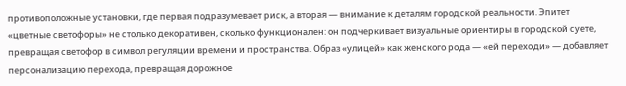противоположные установки, где первая подразумевает риск, а вторая — внимание к деталям городской реальности. Эпитет «цветные светофоры» не столько декоративен, сколько функционален: он подчеркивает визуальные ориентиры в городской суете, превращая светофор в символ регуляции времени и пространства. Образ «улицей» как женского рода — «ей переходи» — добавляет персонализацию перехода, превращая дорожное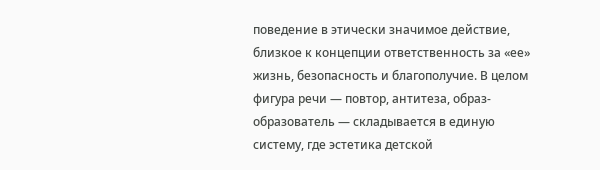поведение в этически значимое действие, близкое к концепции ответственность за «ее» жизнь, безопасность и благополучие. В целом фигура речи — повтор, антитеза, образ-образователь — складывается в единую систему, где эстетика детской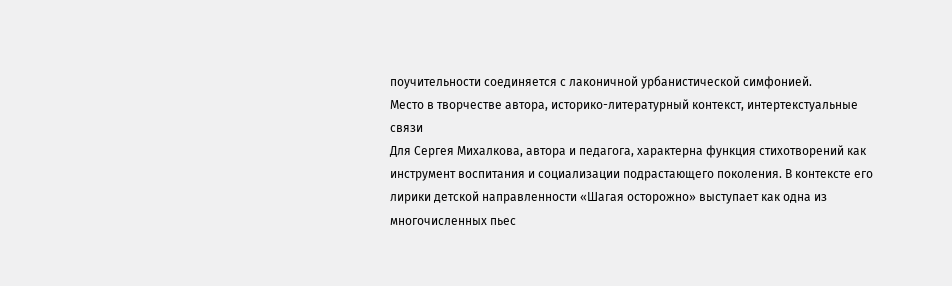поучительности соединяется с лаконичной урбанистической симфонией.
Место в творчестве автора, историко-литературный контекст, интертекстуальные связи
Для Сергея Михалкова, автора и педагога, характерна функция стихотворений как инструмент воспитания и социализации подрастающего поколения. В контексте его лирики детской направленности «Шагая осторожно» выступает как одна из многочисленных пьес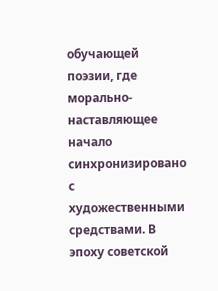обучающей поэзии, где морально-наставляющее начало синхронизировано с художественными средствами. В эпоху советской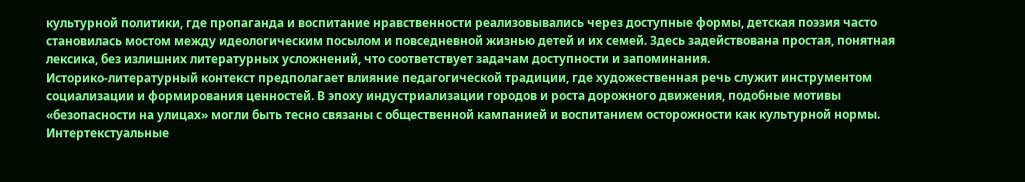культурной политики, где пропаганда и воспитание нравственности реализовывались через доступные формы, детская поэзия часто становилась мостом между идеологическим посылом и повседневной жизнью детей и их семей. Здесь задействована простая, понятная лексика, без излишних литературных усложнений, что соответствует задачам доступности и запоминания.
Историко-литературный контекст предполагает влияние педагогической традиции, где художественная речь служит инструментом социализации и формирования ценностей. В эпоху индустриализации городов и роста дорожного движения, подобные мотивы «безопасности на улицах» могли быть тесно связаны с общественной кампанией и воспитанием осторожности как культурной нормы. Интертекстуальные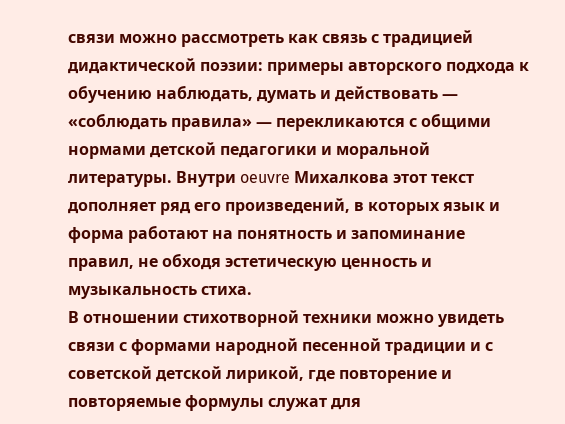связи можно рассмотреть как связь с традицией дидактической поэзии: примеры авторского подхода к обучению наблюдать, думать и действовать — «соблюдать правила» — перекликаются с общими нормами детской педагогики и моральной литературы. Внутри oeuvre Михалкова этот текст дополняет ряд его произведений, в которых язык и форма работают на понятность и запоминание правил, не обходя эстетическую ценность и музыкальность стиха.
В отношении стихотворной техники можно увидеть связи с формами народной песенной традиции и с советской детской лирикой, где повторение и повторяемые формулы служат для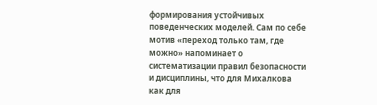формирования устойчивых поведенческих моделей. Сам по себе мотив «переход только там, где можно» напоминает о систематизации правил безопасности и дисциплины, что для Михалкова как для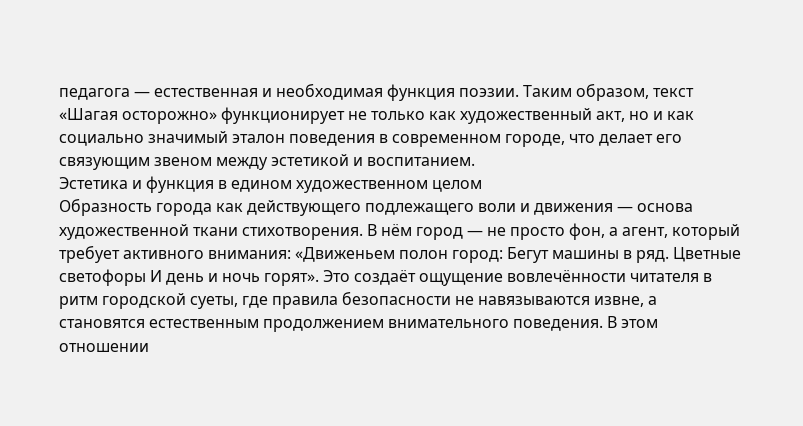педагога — естественная и необходимая функция поэзии. Таким образом, текст «Шагая осторожно» функционирует не только как художественный акт, но и как социально значимый эталон поведения в современном городе, что делает его связующим звеном между эстетикой и воспитанием.
Эстетика и функция в едином художественном целом
Образность города как действующего подлежащего воли и движения — основа художественной ткани стихотворения. В нём город — не просто фон, а агент, который требует активного внимания: «Движеньем полон город: Бегут машины в ряд. Цветные светофоры И день и ночь горят». Это создаёт ощущение вовлечённости читателя в ритм городской суеты, где правила безопасности не навязываются извне, а становятся естественным продолжением внимательного поведения. В этом отношении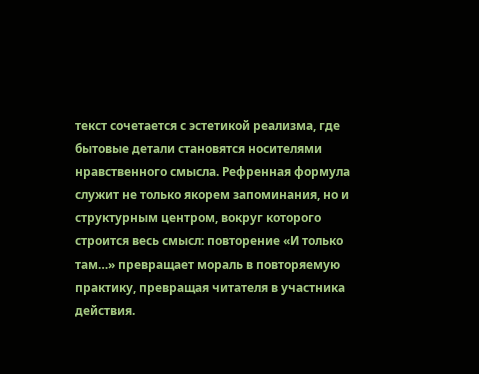текст сочетается с эстетикой реализма, где бытовые детали становятся носителями нравственного смысла. Рефренная формула служит не только якорем запоминания, но и структурным центром, вокруг которого строится весь смысл: повторение «И только там…» превращает мораль в повторяемую практику, превращая читателя в участника действия.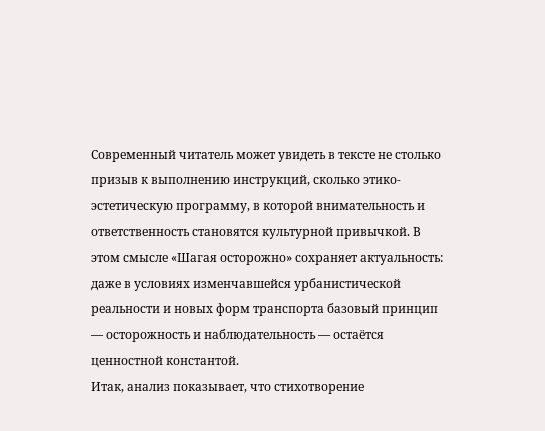Современный читатель может увидеть в тексте не столько призыв к выполнению инструкций, сколько этико-эстетическую программу, в которой внимательность и ответственность становятся культурной привычкой. В этом смысле «Шагая осторожно» сохраняет актуальность: даже в условиях изменчавшейся урбанистической реальности и новых форм транспорта базовый принцип — осторожность и наблюдательность — остаётся ценностной константой.
Итак, анализ показывает, что стихотворение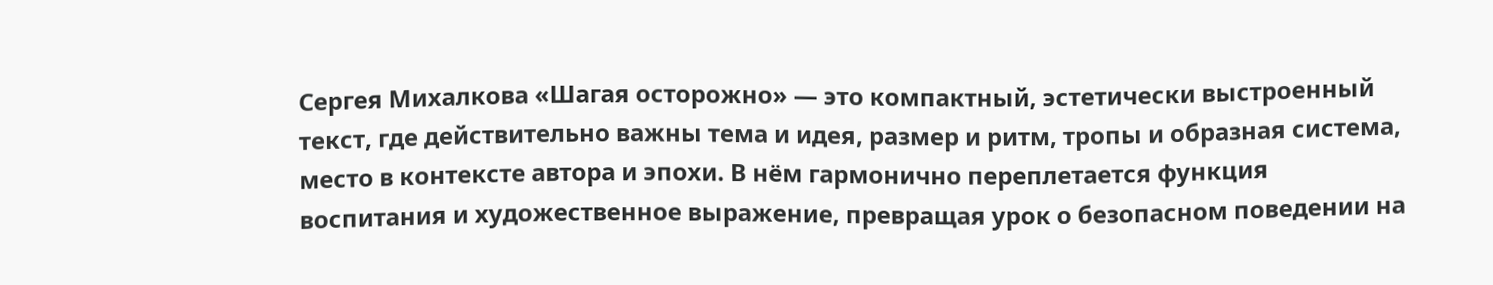Сергея Михалкова «Шагая осторожно» — это компактный, эстетически выстроенный текст, где действительно важны тема и идея, размер и ритм, тропы и образная система, место в контексте автора и эпохи. В нём гармонично переплетается функция воспитания и художественное выражение, превращая урок о безопасном поведении на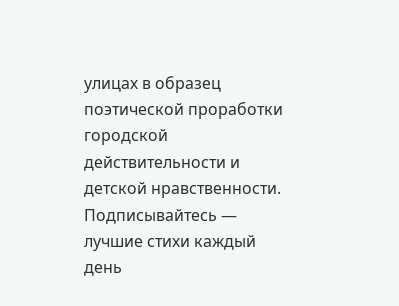улицах в образец поэтической проработки городской действительности и детской нравственности.
Подписывайтесь — лучшие стихи каждый день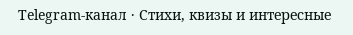Telegram-канал · Стихи, квизы и интересные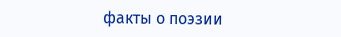факты о поэзии